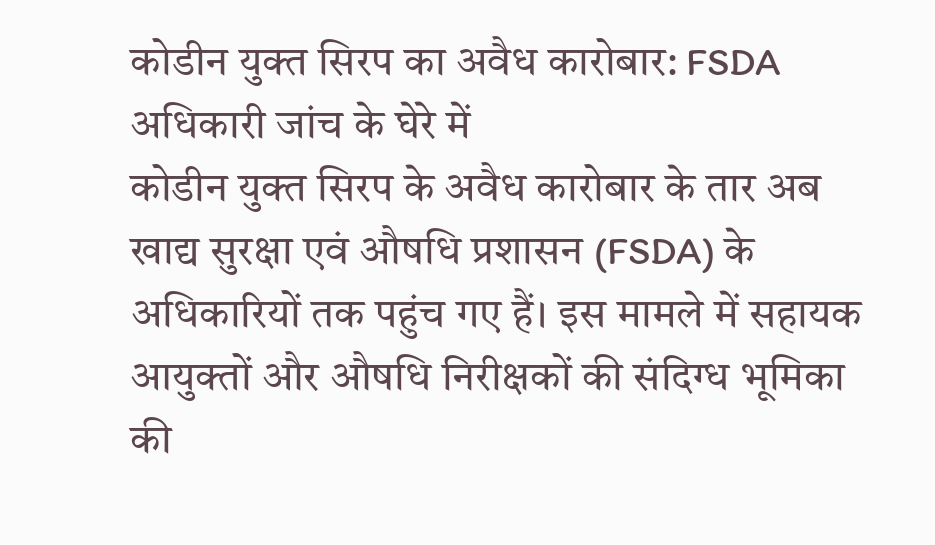कोडीन युक्त सिरप का अवैध कारोबार: FSDA अधिकारी जांच के घेरे में
कोडीन युक्त सिरप के अवैध कारोबार के तार अब खाद्य सुरक्षा एवं औषधि प्रशासन (FSDA) के अधिकारियों तक पहुंच गए हैं। इस मामले में सहायक आयुक्तों और औषधि निरीक्षकों की संदिग्ध भूमिका की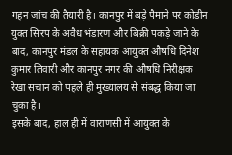गहन जांच की तैयारी है। कानपुर में बड़े पैमाने पर कोडीन युक्त सिरप के अवैध भंडारण और बिक्री पकड़े जाने के बाद, कानपुर मंडल के सहायक आयुक्त औषधि दिनेश कुमार तिवारी और कानपुर नगर की औषधि निरीक्षक रेखा सचान को पहले ही मुख्यालय से संबद्ध किया जा चुका है।
इसके बाद, हाल ही में वाराणसी में आयुक्त के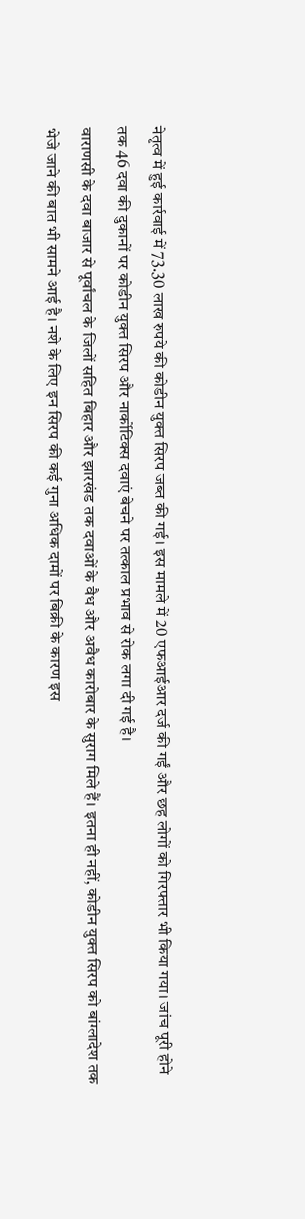नेतृत्व में हुई कार्रवाई में 73.30 लाख रुपये की कोडीन युक्त सिरप जब्त की गई। इस मामले में 20 एफआईआर दर्ज की गईं और छह लोगों को गिरफ्तार भी किया गया। जांच पूरी होने तक 46 दवा की दुकानों पर कोडीन युक्त सिरप और नार्कोटिक्स दवाएं बेचने पर तत्काल प्रभाव से रोक लगा दी गई है।
वाराणसी के दवा बाजार से पूर्वांचल के जिलों सहित बिहार और झारखंड तक दवाओं के वैध और अवैध कारोबार के सुराग मिले हैं। इतना ही नहीं, कोडीन युक्त सिरप को बांग्लादेश तक भेजे जाने की बात भी सामने आई है। नशे के लिए इन सिरप की कई गुना अधिक दामों पर बिक्री के कारण इस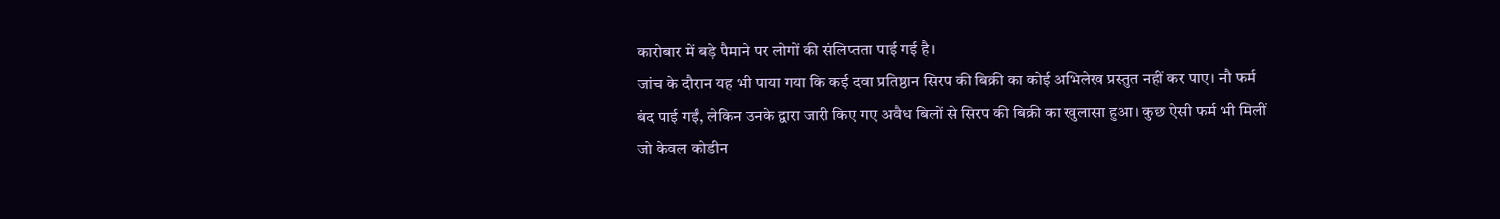कारोबार में बड़े पैमाने पर लोगों की संलिप्तता पाई गई है।
जांच के दौरान यह भी पाया गया कि कई दवा प्रतिष्ठान सिरप की बिक्री का कोई अभिलेख प्रस्तुत नहीं कर पाए। नौ फर्म बंद पाई गईं, लेकिन उनके द्वारा जारी किए गए अवैध बिलों से सिरप की बिक्री का खुलासा हुआ। कुछ ऐसी फर्म भी मिलीं जो केवल कोडीन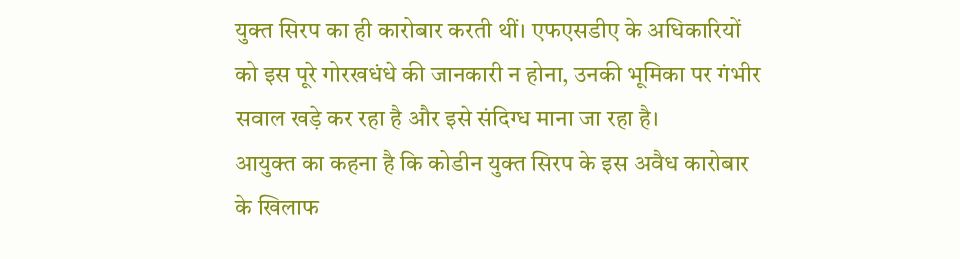युक्त सिरप का ही कारोबार करती थीं। एफएसडीए के अधिकारियों को इस पूरे गोरखधंधे की जानकारी न होना, उनकी भूमिका पर गंभीर सवाल खड़े कर रहा है और इसे संदिग्ध माना जा रहा है।
आयुक्त का कहना है कि कोडीन युक्त सिरप के इस अवैध कारोबार के खिलाफ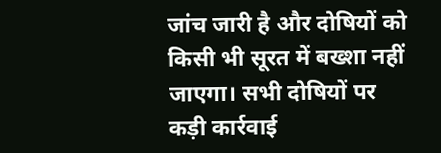जांच जारी है और दोषियों को किसी भी सूरत में बख्शा नहीं जाएगा। सभी दोषियों पर कड़ी कार्रवाई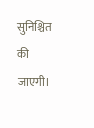सुनिश्चित की जाएगी।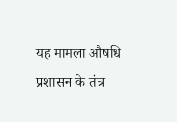यह मामला औषधि प्रशासन के तंत्र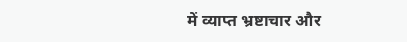में व्याप्त भ्रष्टाचार और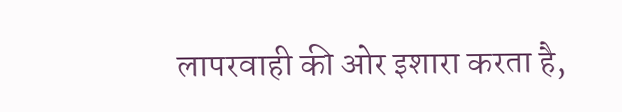लापरवाही की ओर इशारा करता है,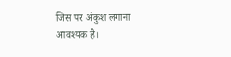जिस पर अंकुश लगाना आवश्यक है।